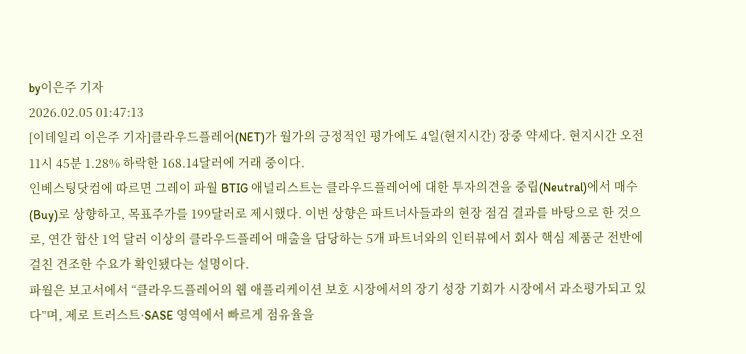by이은주 기자
2026.02.05 01:47:13
[이데일리 이은주 기자]클라우드플레어(NET)가 월가의 긍정적인 평가에도 4일(현지시간) 장중 약세다. 현지시간 오전 11시 45분 1.28% 하락한 168.14달러에 거래 중이다.
인베스팅닷컴에 따르면 그레이 파월 BTIG 애널리스트는 클라우드플레어에 대한 투자의견을 중립(Neutral)에서 매수(Buy)로 상향하고, 목표주가를 199달러로 제시했다. 이번 상향은 파트너사들과의 현장 점검 결과를 바탕으로 한 것으로, 연간 합산 1억 달러 이상의 클라우드플레어 매출을 담당하는 5개 파트너와의 인터뷰에서 회사 핵심 제품군 전반에 걸친 견조한 수요가 확인됐다는 설명이다.
파월은 보고서에서 “클라우드플레어의 웹 애플리케이션 보호 시장에서의 장기 성장 기회가 시장에서 과소평가되고 있다”며, 제로 트러스트·SASE 영역에서 빠르게 점유율을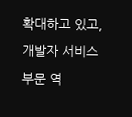확대하고 있고, 개발자 서비스 부문 역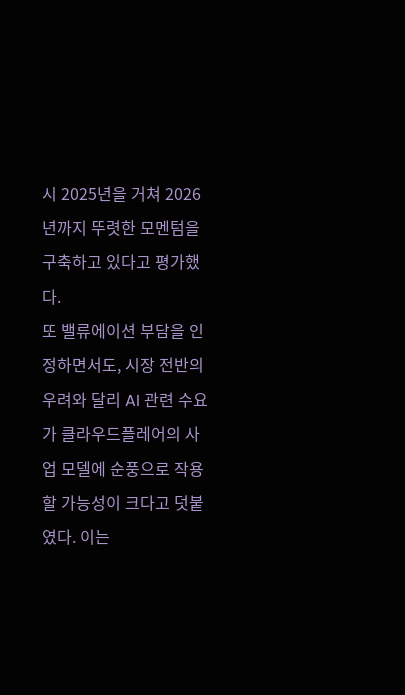시 2025년을 거쳐 2026년까지 뚜렷한 모멘텀을 구축하고 있다고 평가했다.
또 밸류에이션 부담을 인정하면서도, 시장 전반의 우려와 달리 AI 관련 수요가 클라우드플레어의 사업 모델에 순풍으로 작용할 가능성이 크다고 덧붙였다. 이는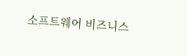소프트웨어 비즈니스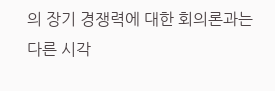의 장기 경쟁력에 대한 회의론과는 다른 시각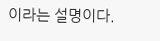이라는 설명이다.